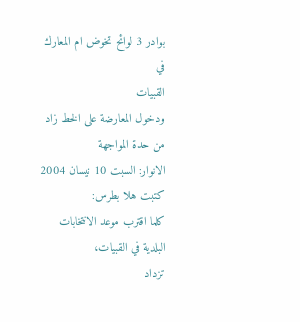بوادر 3 لوائح تخوض ام المعارك في
القبيات
ودخول المعارضة على الخط زاد من حدة المواجهة
الانوار: السبت 10 نيسان 2004
كتبت هلا بطرس:
كلما اقترب موعد الانتخابات البلدية في القبيات،
تزداد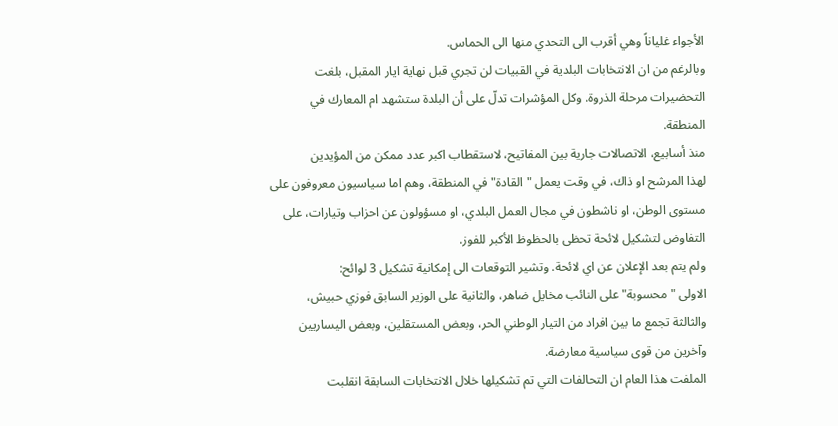الأجواء غلياناً وهي أقرب الى التحدي منها الى الحماس.
وبالرغم من ان الانتخابات البلدية في القبيات لن تجري قبل نهاية ايار المقبل، بلغت
التحضيرات مرحلة الذروة. وكل المؤشرات تدلّ على أن البلدة ستشهد ام المعارك في
المنطقة.
منذ أسابيع، الاتصالات جارية بين المفاتيح، لاستقطاب اكبر عدد ممكن من المؤيدين
لهذا المرشح او ذاك، في وقت يعمل "القادة" في المنطقة، وهم اما سياسيون معروفون على
مستوى الوطن، او ناشطون في مجال العمل البلدي، او مسؤولون عن احزاب وتيارات، على
التفاوض لتشكيل لائحة تحظى بالحظوظ الأكبر للفوز.
ولم يتم بعد الإعلان عن اي لائحة. وتشير التوقعات الى إمكانية تشكيل 3 لوائح:
الاولى "محسوبة" على النائب مخايل ضاهر، والثانية على الوزير السابق فوزي حبيش،
والثالثة تجمع ما بين افراد من التيار الوطني الحر، وبعض المستقلين، وبعض اليساريين
وآخرين من قوى سياسية معارضة.
الملفت هذا العام ان التحالفات التي تم تشكيلها خلال الانتخابات السابقة انقلبت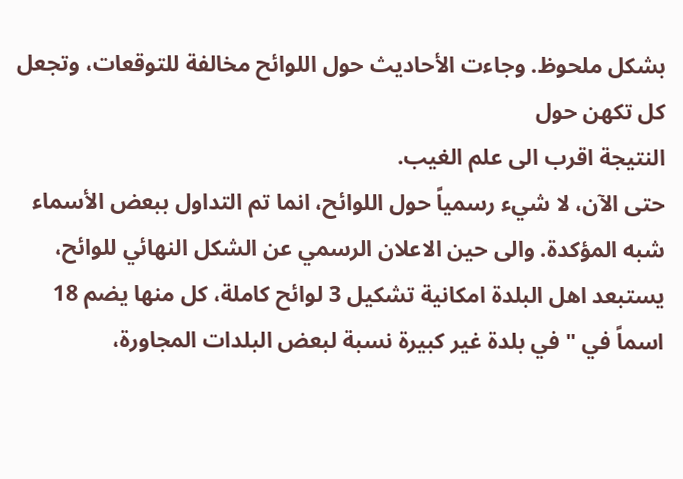بشكل ملحوظ. وجاءت الأحاديث حول اللوائح مخالفة للتوقعات، وتجعل كل تكهن حول
النتيجة اقرب الى علم الغيب.
حتى الآن، لا شيء رسمياً حول اللوائح، انما تم التداول ببعض الأسماء شبه المؤكدة. والى حين الاعلان الرسمي عن الشكل النهائي للوائح، يستبعد اهل البلدة امكانية تشكيل 3 لوائح كاملة، كل منها يضم 18 اسماً في " في بلدة غير كبيرة نسبة لبعض البلدات المجاورة،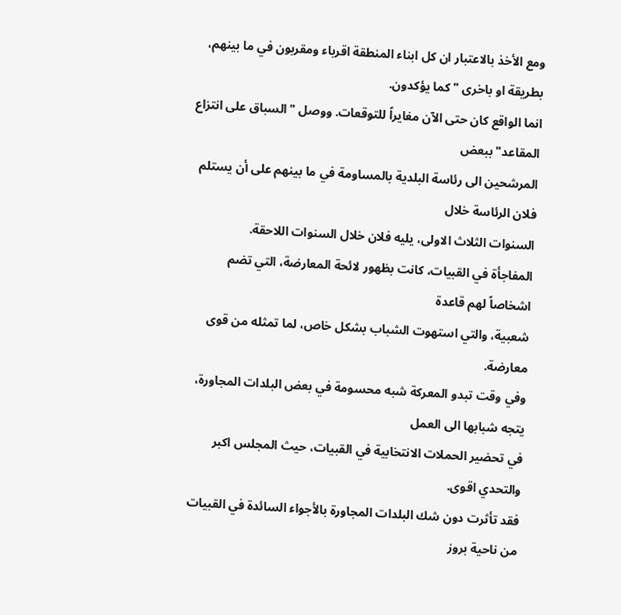ومع الأخذ بالاعتبار ان كل ابناء المنطقة اقرباء ومقربون في ما بينهم، بطريقة او باخرى " كما يؤكدون.
انما الواقع كان حتى الآن مغايراً للتوقعات. ووصل "السباق على انتزاع المقاعد" ببعض
المرشحين الى رئاسة البلدية بالمساومة في ما بينهم على أن يستلم فلان الرئاسة خلال
السنوات الثلاث الاولى، يليه فلان خلال السنوات اللاحقة.
المفاجأة في القبيات، كانت بظهور لائحة المعارضة، التي تضم اشخاصاً لهم قاعدة
شعبية، والتي استهوت الشباب بشكل خاص، لما تمثله من قوى معارضة.
وفي وقت تبدو المعركة شبه محسومة في بعض البلدات المجاورة، يتجه شبابها الى العمل
في تحضير الحملات الانتخابية في القبيات، حيث المجلس اكبر والتحدي اقوى.
فقد تأثرت دون شك البلدات المجاورة بالأجواء السائدة في القبيات من ناحية بروز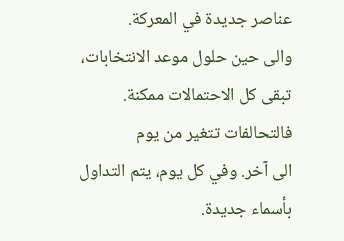عناصر جديدة في المعركة.
والى حين حلول موعد الانتخابات، تبقى كل الاحتمالات ممكنة. فالتحالفات تتغير من يوم
الى آخر. وفي كل يوم، يتم التداول بأسماء جديدة.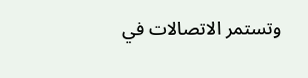وتستمر الاتصالات في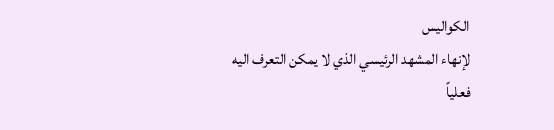الكواليس
لإنهاء المشهد الرئيسي الذي لا يمكن التعرف اليه فعلياً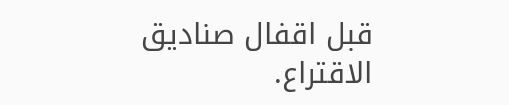قبل اقفال صناديق الاقتراع.